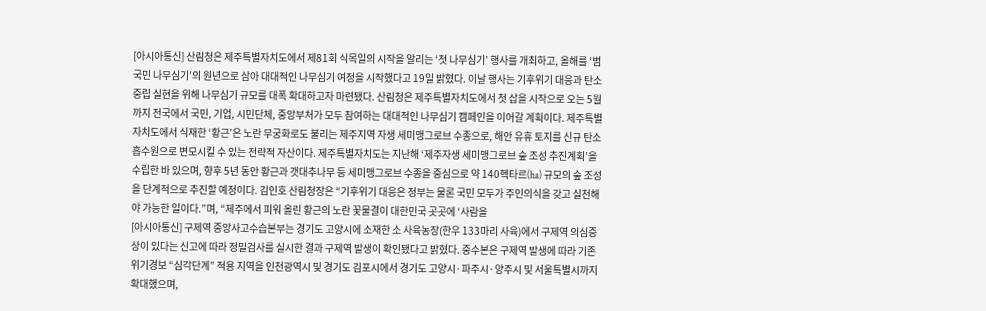[아시아통신] 산림청은 제주특별자치도에서 제81회 식목일의 시작을 알리는 ‘첫 나무심기’ 행사를 개최하고, 올해를 ‘범국민 나무심기’의 원년으로 삼아 대대적인 나무심기 여정을 시작했다고 19일 밝혔다. 이날 행사는 기후위기 대응과 탄소중립 실현을 위해 나무심기 규모를 대폭 확대하고자 마련됐다. 산림청은 제주특별자치도에서 첫 삽을 시작으로 오는 5월까지 전국에서 국민, 기업, 시민단체, 중앙부처가 모두 참여하는 대대적인 나무심기 캠페인을 이어갈 계획이다. 제주특별자치도에서 식재한 ‘황근’은 노란 무궁화로도 불리는 제주지역 자생 세미맹그로브 수종으로, 해안 유휴 토지를 신규 탄소흡수원으로 변모시킬 수 있는 전략적 자산이다. 제주특별자치도는 지난해 ‘제주자생 세미맹그로브 숲 조성 추진계획’을 수립한 바 있으며, 향후 5년 동안 황근과 갯대추나무 등 세미맹그로브 수종을 중심으로 약 140헥타르(ha) 규모의 숲 조성을 단계적으로 추진할 예정이다. 김인호 산림청장은 “기후위기 대응은 정부는 물론 국민 모두가 주인의식을 갖고 실천해야 가능한 일이다.”며, “제주에서 피워 올린 황근의 노란 꽃물결이 대한민국 곳곳에 ‘사람을
[아시아통신] 구제역 중앙사고수습본부는 경기도 고양시에 소재한 소 사육농장(한우 133마리 사육)에서 구제역 의심증상이 있다는 신고에 따라 정밀검사를 실시한 결과 구제역 발생이 확인됐다고 밝혔다. 중수본은 구제역 발생에 따라 기존 위기경보 “심각단계” 적용 지역을 인천광역시 및 경기도 김포시에서 경기도 고양시·파주시·양주시 및 서울특별시까지 확대했으며,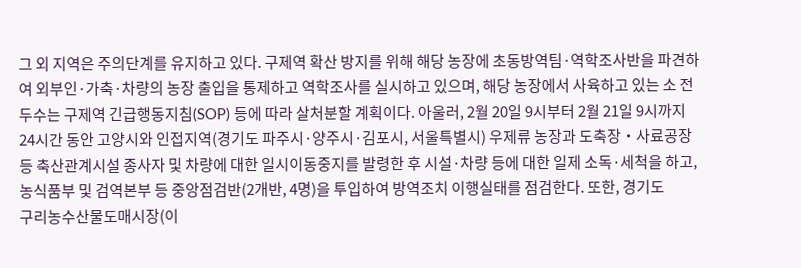그 외 지역은 주의단계를 유지하고 있다. 구제역 확산 방지를 위해 해당 농장에 초동방역팀·역학조사반을 파견하여 외부인·가축·차량의 농장 출입을 통제하고 역학조사를 실시하고 있으며, 해당 농장에서 사육하고 있는 소 전두수는 구제역 긴급행동지침(SOP) 등에 따라 살처분할 계획이다. 아울러, 2월 20일 9시부터 2월 21일 9시까지 24시간 동안 고양시와 인접지역(경기도 파주시·양주시·김포시, 서울특별시) 우제류 농장과 도축장‧사료공장 등 축산관계시설 종사자 및 차량에 대한 일시이동중지를 발령한 후 시설·차량 등에 대한 일제 소독·세척을 하고, 농식품부 및 검역본부 등 중앙점검반(2개반, 4명)을 투입하여 방역조치 이행실태를 점검한다. 또한, 경기도
구리농수산물도매시장(이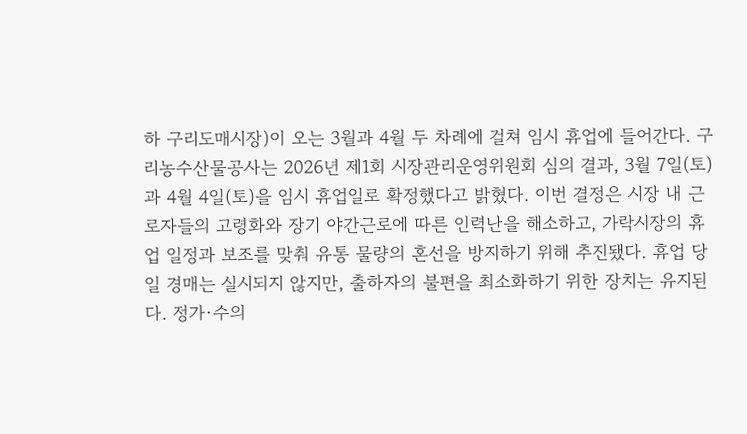하 구리도매시장)이 오는 3월과 4월 두 차례에 걸쳐 임시 휴업에 들어간다. 구리농수산물공사는 2026년 제1회 시장관리운영위원회 심의 결과, 3월 7일(토)과 4월 4일(토)을 임시 휴업일로 확정했다고 밝혔다. 이번 결정은 시장 내 근로자들의 고령화와 장기 야간근로에 따른 인력난을 해소하고, 가락시장의 휴업 일정과 보조를 맞춰 유통 물량의 혼선을 방지하기 위해 추진됐다. 휴업 당일 경매는 실시되지 않지만, 출하자의 불편을 최소화하기 위한 장치는 유지된다. 정가·수의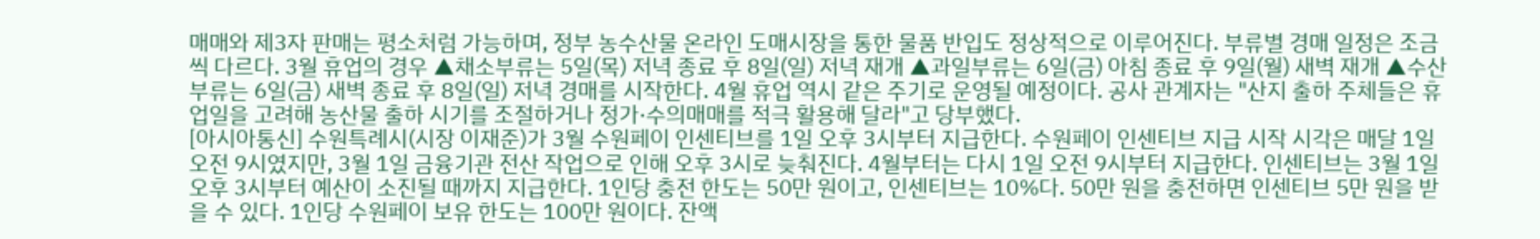매매와 제3자 판매는 평소처럼 가능하며, 정부 농수산물 온라인 도매시장을 통한 물품 반입도 정상적으로 이루어진다. 부류별 경매 일정은 조금씩 다르다. 3월 휴업의 경우 ▲채소부류는 5일(목) 저녁 종료 후 8일(일) 저녁 재개 ▲과일부류는 6일(금) 아침 종료 후 9일(월) 새벽 재개 ▲수산부류는 6일(금) 새벽 종료 후 8일(일) 저녁 경매를 시작한다. 4월 휴업 역시 같은 주기로 운영될 예정이다. 공사 관계자는 "산지 출하 주체들은 휴업일을 고려해 농산물 출하 시기를 조절하거나 정가·수의매매를 적극 활용해 달라"고 당부했다.
[아시아통신] 수원특례시(시장 이재준)가 3월 수원페이 인센티브를 1일 오후 3시부터 지급한다. 수원페이 인센티브 지급 시작 시각은 매달 1일 오전 9시였지만, 3월 1일 금융기관 전산 작업으로 인해 오후 3시로 늦춰진다. 4월부터는 다시 1일 오전 9시부터 지급한다. 인센티브는 3월 1일 오후 3시부터 예산이 소진될 때까지 지급한다. 1인당 충전 한도는 50만 원이고, 인센티브는 10%다. 50만 원을 충전하면 인센티브 5만 원을 받을 수 있다. 1인당 수원페이 보유 한도는 100만 원이다. 잔액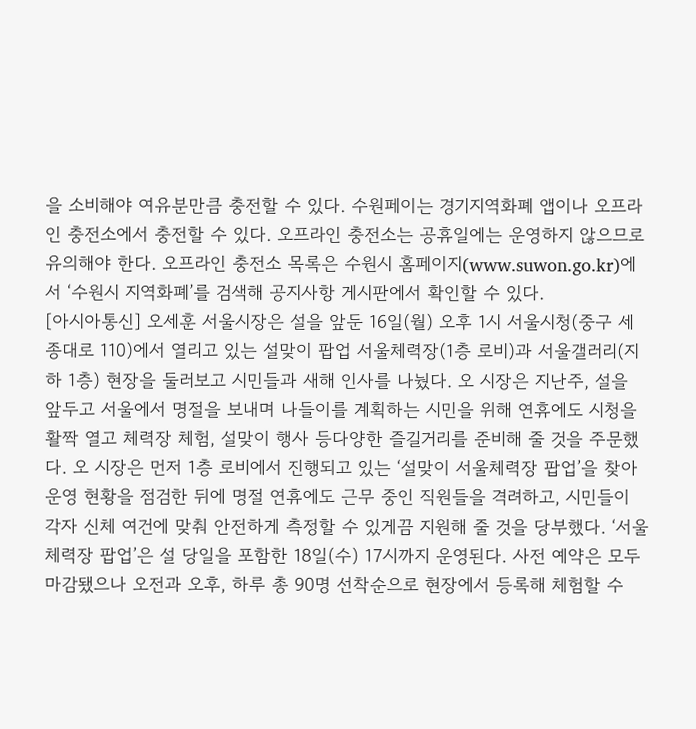을 소비해야 여유분만큼 충전할 수 있다. 수원페이는 경기지역화폐 앱이나 오프라인 충전소에서 충전할 수 있다. 오프라인 충전소는 공휴일에는 운영하지 않으므로 유의해야 한다. 오프라인 충전소 목록은 수원시 홈페이지(www.suwon.go.kr)에서 ‘수원시 지역화폐’를 검색해 공지사항 게시판에서 확인할 수 있다.
[아시아통신] 오세훈 서울시장은 설을 앞둔 16일(월) 오후 1시 서울시청(중구 세종대로 110)에서 열리고 있는 설맞이 팝업 서울체력장(1층 로비)과 서울갤러리(지하 1층) 현장을 둘러보고 시민들과 새해 인사를 나눴다. 오 시장은 지난주, 설을 앞두고 서울에서 명절을 보내며 나들이를 계획하는 시민을 위해 연휴에도 시청을 활짝 열고 체력장 체험, 설맞이 행사 등다양한 즐길거리를 준비해 줄 것을 주문했다. 오 시장은 먼저 1층 로비에서 진행되고 있는 ‘설맞이 서울체력장 팝업’을 찾아 운영 현황을 점검한 뒤에 명절 연휴에도 근무 중인 직원들을 격려하고, 시민들이 각자 신체 여건에 맞춰 안전하게 측정할 수 있게끔 지원해 줄 것을 당부했다. ‘서울체력장 팝업’은 설 당일을 포함한 18일(수) 17시까지 운영된다. 사전 예약은 모두 마감됐으나 오전과 오후, 하루 총 90명 선착순으로 현장에서 등록해 체험할 수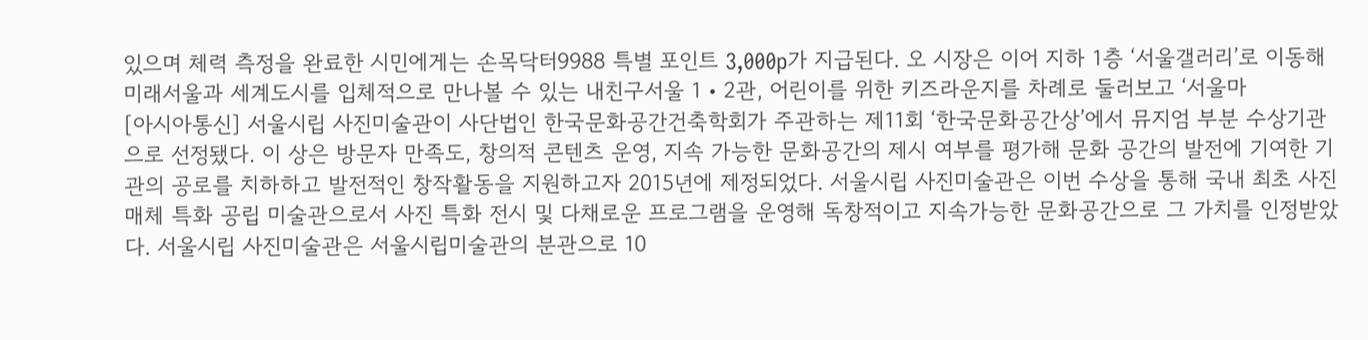있으며 체력 측정을 완료한 시민에게는 손목닥터9988 특별 포인트 3,000p가 지급된다. 오 시장은 이어 지하 1층 ‘서울갤러리’로 이동해 미래서울과 세계도시를 입체적으로 만나볼 수 있는 내친구서울 1‧2관, 어린이를 위한 키즈라운지를 차례로 둘러보고 ‘서울마
[아시아통신] 서울시립 사진미술관이 사단법인 한국문화공간건축학회가 주관하는 제11회 ‘한국문화공간상’에서 뮤지엄 부분 수상기관으로 선정됐다. 이 상은 방문자 만족도, 창의적 콘텐츠 운영, 지속 가능한 문화공간의 제시 여부를 평가해 문화 공간의 발전에 기여한 기관의 공로를 치하하고 발전적인 창작활동을 지원하고자 2015년에 제정되었다. 서울시립 사진미술관은 이번 수상을 통해 국내 최초 사진 매체 특화 공립 미술관으로서 사진 특화 전시 및 다채로운 프로그램을 운영해 독창적이고 지속가능한 문화공간으로 그 가치를 인정받았다. 서울시립 사진미술관은 서울시립미술관의 분관으로 10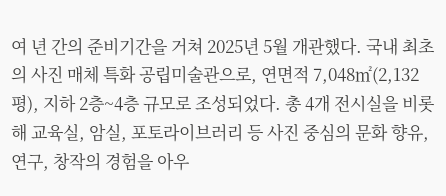여 년 간의 준비기간을 거쳐 2025년 5월 개관했다. 국내 최초의 사진 매체 특화 공립미술관으로, 연면적 7,048㎡(2,132평), 지하 2층~4층 규모로 조성되었다. 총 4개 전시실을 비롯해 교육실, 암실, 포토라이브러리 등 사진 중심의 문화 향유, 연구, 창작의 경험을 아우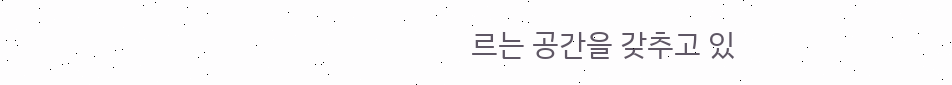르는 공간을 갖추고 있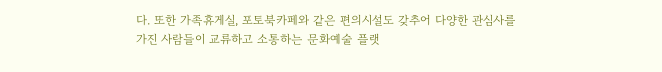다. 또한 가족휴게실, 포토북카페와 같은 편의시설도 갖추어 다양한 관심사를 가진 사람들이 교류하고 소통하는 문화예술 플랫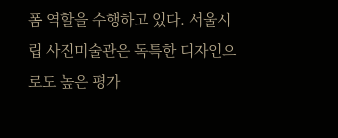폼 역할을 수행하고 있다. 서울시립 사진미술관은 독특한 디자인으로도 높은 평가